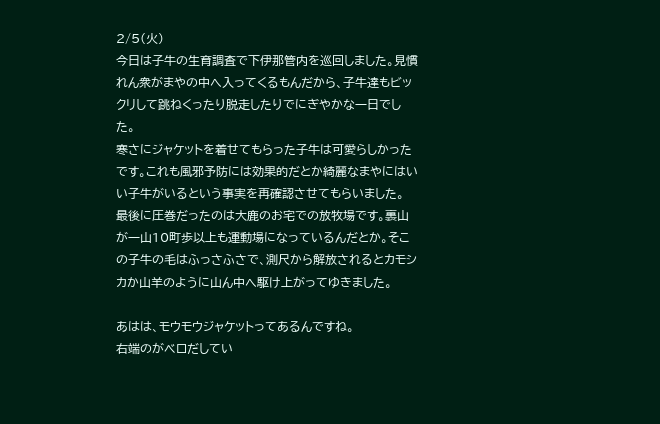2/5(火)
今日は子牛の生育調査で下伊那管内を巡回しました。見慣れん衆がまやの中へ入ってくるもんだから、子牛達もビックリして跳ねくったり脱走したりでにぎやかな一日でした。
寒さにジャケットを着せてもらった子牛は可愛らしかったです。これも風邪予防には効果的だとか綺麗なまやにはいい子牛がいるという事実を再確認させてもらいました。
最後に圧巻だったのは大鹿のお宅での放牧場です。裏山が一山10町歩以上も運動場になっているんだとか。そこの子牛の毛はふっさふさで、測尺から解放されるとカモシカか山羊のように山ん中へ駆け上がってゆきました。

あはは、モウモウジャケットってあるんですね。
右端のがベロだしてい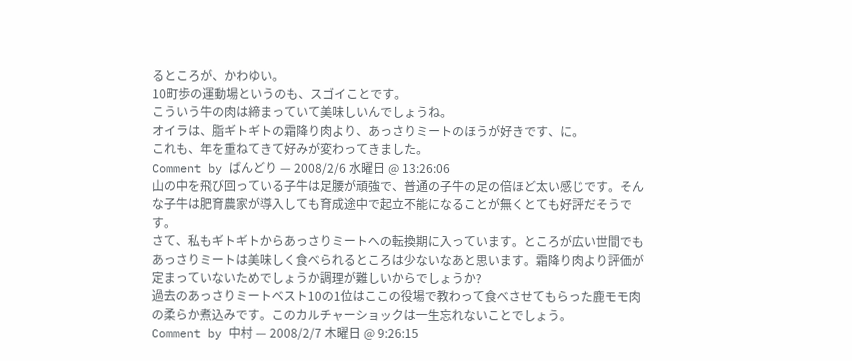るところが、かわゆい。
10町歩の運動場というのも、スゴイことです。
こういう牛の肉は締まっていて美味しいんでしょうね。
オイラは、脂ギトギトの霜降り肉より、あっさりミートのほうが好きです、に。
これも、年を重ねてきて好みが変わってきました。
Comment by ばんどり — 2008/2/6 水曜日 @ 13:26:06
山の中を飛び回っている子牛は足腰が頑強で、普通の子牛の足の倍ほど太い感じです。そんな子牛は肥育農家が導入しても育成途中で起立不能になることが無くとても好評だそうです。
さて、私もギトギトからあっさりミートへの転換期に入っています。ところが広い世間でもあっさりミートは美味しく食べられるところは少ないなあと思います。霜降り肉より評価が定まっていないためでしょうか調理が難しいからでしょうか?
過去のあっさりミートベスト10の1位はここの役場で教わって食べさせてもらった鹿モモ肉の柔らか煮込みです。このカルチャーショックは一生忘れないことでしょう。
Comment by 中村 — 2008/2/7 木曜日 @ 9:26:15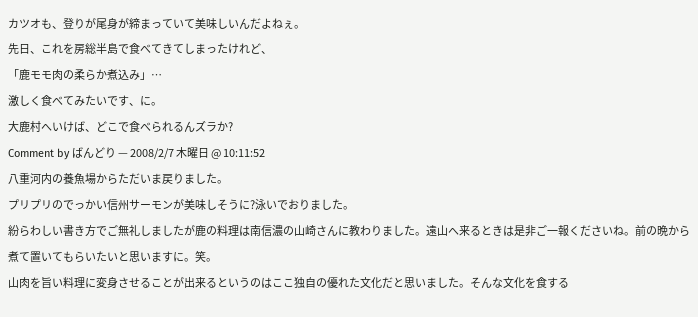カツオも、登りが尾身が締まっていて美味しいんだよねぇ。
先日、これを房総半島で食べてきてしまったけれど、
「鹿モモ肉の柔らか煮込み」…
激しく食べてみたいです、に。
大鹿村へいけば、どこで食べられるんズラか?
Comment by ばんどり — 2008/2/7 木曜日 @ 10:11:52
八重河内の養魚場からただいま戻りました。
プリプリのでっかい信州サーモンが美味しそうに?泳いでおりました。
紛らわしい書き方でご無礼しましたが鹿の料理は南信濃の山崎さんに教わりました。遠山へ来るときは是非ご一報くださいね。前の晩から煮て置いてもらいたいと思いますに。笑。
山肉を旨い料理に変身させることが出来るというのはここ独自の優れた文化だと思いました。そんな文化を食する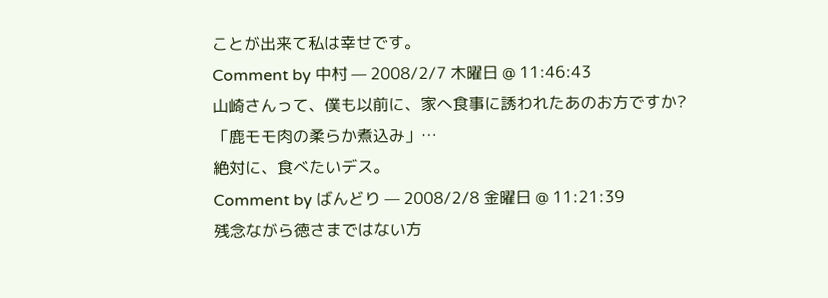ことが出来て私は幸せです。
Comment by 中村 — 2008/2/7 木曜日 @ 11:46:43
山崎さんって、僕も以前に、家へ食事に誘われたあのお方ですか?
「鹿モモ肉の柔らか煮込み」…
絶対に、食べたいデス。
Comment by ばんどり — 2008/2/8 金曜日 @ 11:21:39
残念ながら徳さまではない方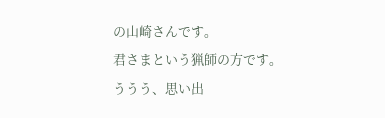の山崎さんです。
君さまという猟師の方です。
ううう、思い出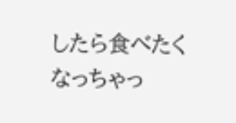したら食べたくなっちゃっ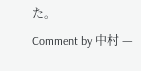た。
Comment by 中村 —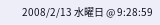2008/2/13 水曜日 @ 9:28:59